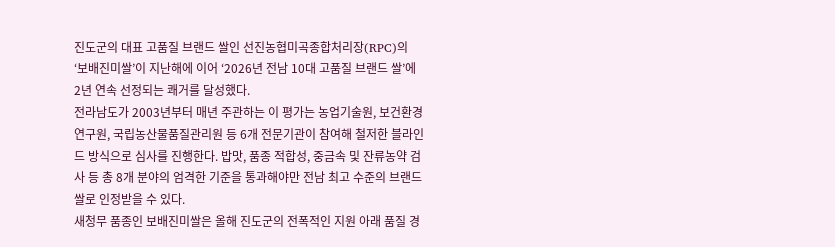진도군의 대표 고품질 브랜드 쌀인 선진농협미곡종합처리장(RPC)의 ‘보배진미쌀’이 지난해에 이어 ‘2026년 전남 10대 고품질 브랜드 쌀’에 2년 연속 선정되는 쾌거를 달성했다.
전라남도가 2003년부터 매년 주관하는 이 평가는 농업기술원, 보건환경연구원, 국립농산물품질관리원 등 6개 전문기관이 참여해 철저한 블라인드 방식으로 심사를 진행한다. 밥맛, 품종 적합성, 중금속 및 잔류농약 검사 등 총 8개 분야의 엄격한 기준을 통과해야만 전남 최고 수준의 브랜드 쌀로 인정받을 수 있다.
새청무 품종인 보배진미쌀은 올해 진도군의 전폭적인 지원 아래 품질 경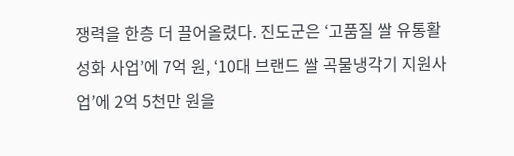쟁력을 한층 더 끌어올렸다. 진도군은 ‘고품질 쌀 유통활성화 사업’에 7억 원, ‘10대 브랜드 쌀 곡물냉각기 지원사업’에 2억 5천만 원을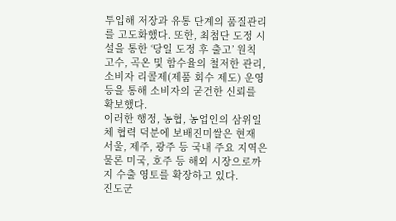투입해 저장과 유통 단계의 품질관리를 고도화했다. 또한, 최첨단 도정 시설을 통한 ‘당일 도정 후 출고’ 원칙 고수, 곡온 및 함수율의 철저한 관리, 소비자 리콜제(제품 회수 제도) 운영 등을 통해 소비자의 굳건한 신뢰를 확보했다.
이러한 행정, 농협, 농업인의 삼위일체 협력 덕분에 보배진미쌀은 현재 서울, 제주, 광주 등 국내 주요 지역은 물론 미국, 호주 등 해외 시장으로까지 수출 영토를 확장하고 있다.
진도군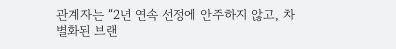관계자는 “2년 연속 선정에 안주하지 않고, 차별화된 브랜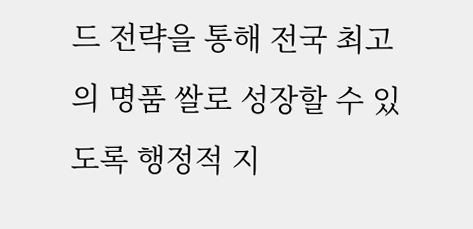드 전략을 통해 전국 최고의 명품 쌀로 성장할 수 있도록 행정적 지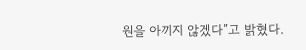원을 아끼지 않겠다”고 밝혔다.